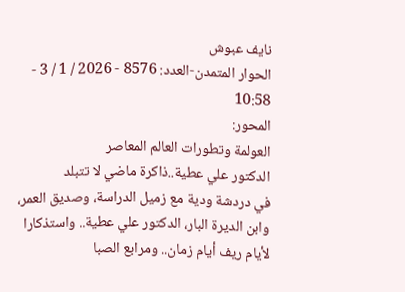نايف عبوش
الحوار المتمدن-العدد: 8576 - 2026 / 1 / 3 - 10:58
المحور:
العولمة وتطورات العالم المعاصر
الدكتور علي عطية..ذاكرة ماضي لا تتبلد
في دردشة ودية مع زميل الدراسة، وصديق العمر، وابن الديرة البار، الدكتور علي عطية.. واستذكارا لأيام ريف أيام زمان.. ومرابع الصبا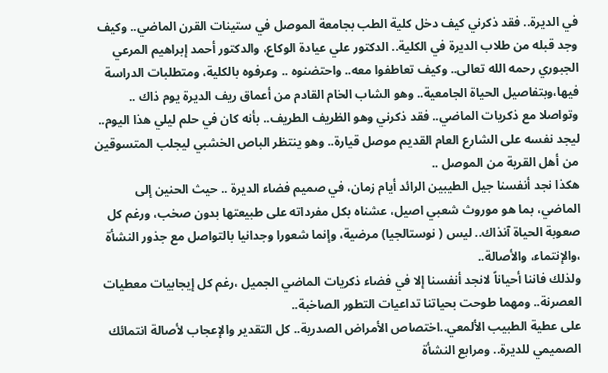في الديرة.. فقد ذكرني كيف دخل كلية الطب بجامعة الموصل في ستينات القرن الماضي.. وكيف وجد قبله من طلاب الديرة في الكلية.. الدكتور علي عيادة الوكاع، والدكتور أحمد إبراهيم المرعي الجبوري رحمه الله تعالى.. وكيف تعاطفوا معه.. واحتضنوه .. وعرفوه بالكلية، ومتطلبات الدراسة فيها،وبتفاصيل الحياة الجامعية.. وهو الشاب الخام القادم من أعماق ريف الديرة يوم ذاك .. وتواصلا مع ذكريات الماضي.. فقد ذكرني وهو الظريف الطريف.. بأنه كان في حلم ليلي هذا اليوم.. ليجد نفسه على الشارع العام القديم موصل قيارة.. وهو ينتظر الباص الخشبي ليجلب المتسوقين من أهل القرية من الموصل ..
هكذا نجد أنفسنا جيل الطيبين الرائد أيام زمان، في صميم فضاء الديرة .. حيث الحنين إلى الماضي، بما هو موروث شعبي اصيل، عشناه بكل مفرداته على طبيعتها بدون صخب، ورغم كل صعوبة الحياة آنذاك.. ليس ( نوستالجيا) مرضية، وإنما شعورا وجدانيا بالتواصل مع جذور النشأة ،والإنتماء، والأصالة..
ولذلك فاننا أحياناً لانجد أنفسنا إلا في فضاء ذكريات الماضي الجميل ،رغم كل إيجابيات معطيات العصرنة.. ومهما طوحت بحياتنا تداعيات التطور الصاخبة..
على عطية الطبيب الألمعي..اختصاص الأمراض الصدرية.. كل التقدير والإعجاب لأصالة انتمائك الصميمي للديرة.. ومرابع النشأة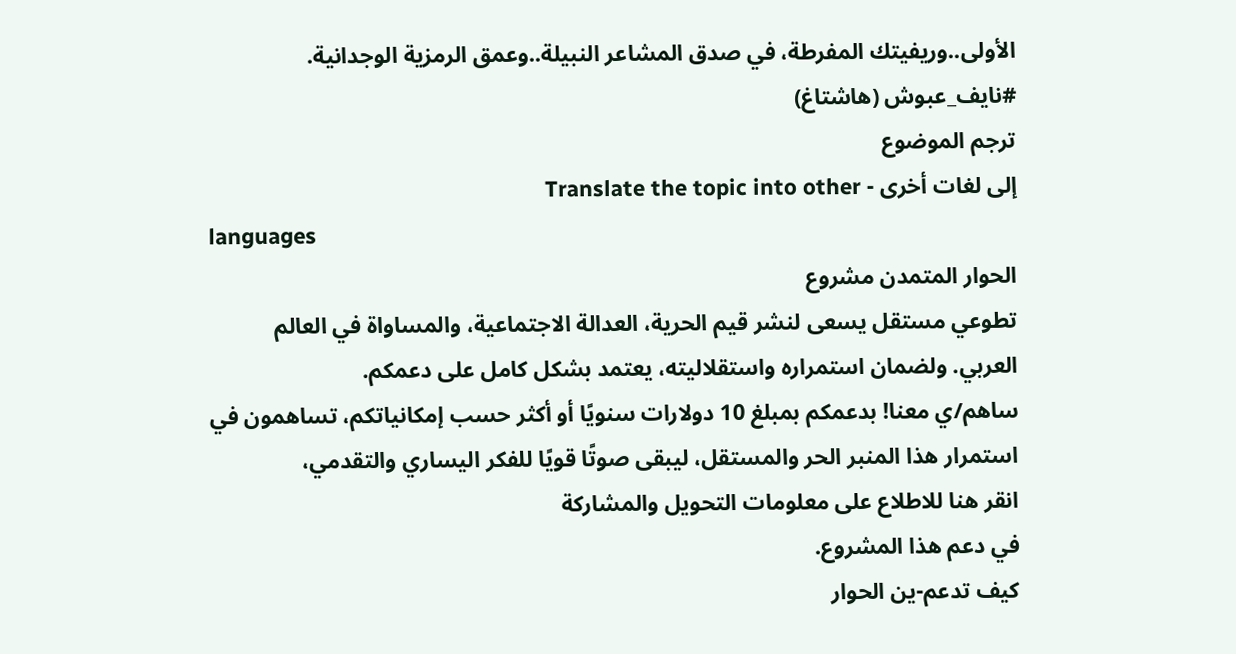الأولى..وريفيتك المفرطة، في صدق المشاعر النبيلة..وعمق الرمزية الوجدانية.
#نايف_عبوش (هاشتاغ)
ترجم الموضوع
إلى لغات أخرى - Translate the topic into other
languages
الحوار المتمدن مشروع
تطوعي مستقل يسعى لنشر قيم الحرية، العدالة الاجتماعية، والمساواة في العالم
العربي. ولضمان استمراره واستقلاليته، يعتمد بشكل كامل على دعمكم.
ساهم/ي معنا! بدعمكم بمبلغ 10 دولارات سنويًا أو أكثر حسب إمكانياتكم، تساهمون في
استمرار هذا المنبر الحر والمستقل، ليبقى صوتًا قويًا للفكر اليساري والتقدمي،
انقر هنا للاطلاع على معلومات التحويل والمشاركة
في دعم هذا المشروع.
كيف تدعم-ين الحوار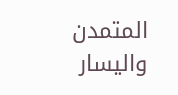المتمدن واليسار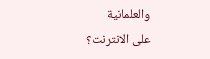والعلمانية
على الانترنت؟